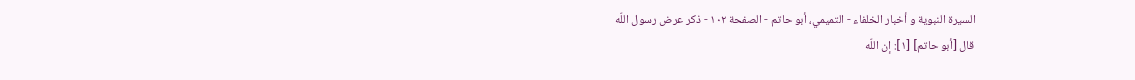السيرة النبوية و أخبار الخلفاء - التميمي، أبو حاتم - الصفحة ١٠٢ - ذكر عرض رسول اللّه
قال [أبو حاتم] [١]: إن اللّه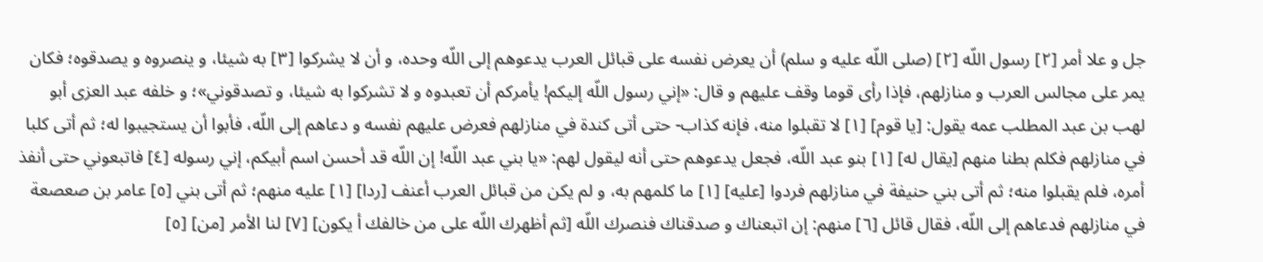جل و علا أمر [٢] رسول اللّه [٢] (صلى اللّه عليه و سلم) أن يعرض نفسه على قبائل العرب يدعوهم إلى اللّه وحده، و أن لا يشركوا [٣] به شيئا، و ينصروه و يصدقوه؛ فكان يمر على مجالس العرب و منازلهم، فإذا رأى قوما وقف عليهم و قال: «إني رسول اللّه إليكم! يأمركم أن تعبدوه و لا تشركوا به شيئا، و تصدقوني»؛ و خلفه عبد العزى أبو لهب بن عبد المطلب عمه يقول: [يا قوم] [١] لا تقبلوا منه، فإنه كذاب- حتى أتى كندة في منازلهم فعرض عليهم نفسه و دعاهم إلى اللّه، فأبوا أن يستجيبوا له؛ ثم أتى كلبا في منازلهم فكلم بطنا منهم [يقال له] [١] بنو عبد اللّه، فجعل يدعوهم حتى أنه ليقول لهم: «يا بني عبد اللّه! إن اللّه قد أحسن اسم أبيكم، إني رسوله [٤] فاتبعوني حتى أنفذ أمره، فلم يقبلوا منه؛ ثم أتى بني حنيفة في منازلهم فردوا [عليه] [١] ما كلمهم به، و لم يكن من قبائل العرب أعنف [ردا] [١] عليه منهم؛ ثم أتى بني [٥] عامر بن صعصعة في منازلهم فدعاهم إلى اللّه، فقال قائل [٦] منهم: إن اتبعناك و صدقناك فنصرك اللّه [ثم أظهرك اللّه على من خالفك أ يكون] [٧] لنا الأمر [من] [٥]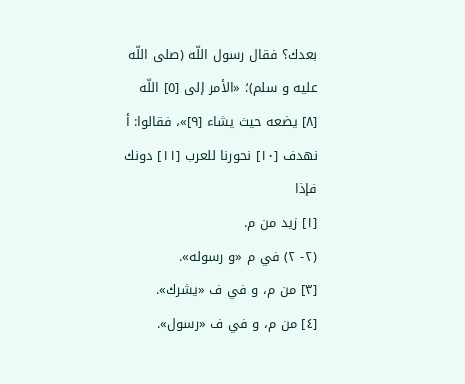بعدك؟ فقال رسول اللّه (صلى اللّه عليه و سلم)؛ «الأمر إلى [٥] اللّه [٨] يضعه حيث يشاء [٩]»، فقالوا: أ نهدف [١٠] نحورنا للعرب [١١] دونك فإذا
[١] زيد من م.
(٢- ٢) في م «و رسوله».
[٣] من م، و في ف «يشرك».
[٤] من م، و في ف «رسول».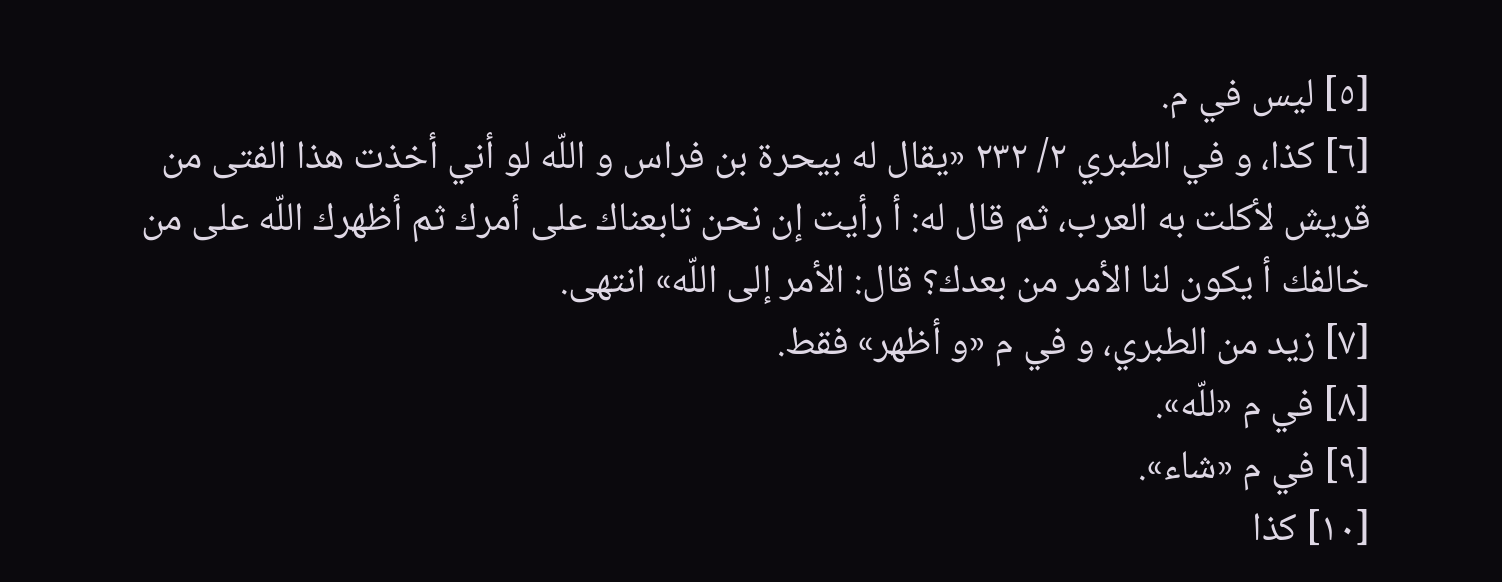[٥] ليس في م.
[٦] كذا، و في الطبري ٢/ ٢٣٢ «يقال له بيحرة بن فراس و اللّه لو أني أخذت هذا الفتى من قريش لأكلت به العرب، ثم قال له: أ رأيت إن نحن تابعناك على أمرك ثم أظهرك اللّه على من خالفك أ يكون لنا الأمر من بعدك؟ قال: الأمر إلى اللّه» انتهى.
[٧] زيد من الطبري، و في م «و أظهر» فقط.
[٨] في م «للّه».
[٩] في م «شاء».
[١٠] كذا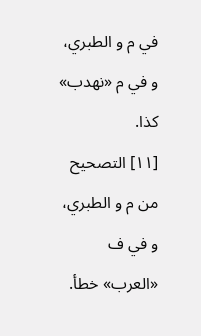في م و الطبري، و في م «نهدب» كذا.
[١١] التصحيح من م و الطبري، و في ف «العرب» خطأ.